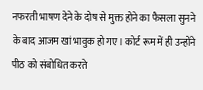नफरती भाषण देने के दोष से मुक्त होने का फैसला सुनने के बाद आजम खां भावुक हो गए। कोर्ट रूम में ही उन्होंने पीठ को संबोधित करते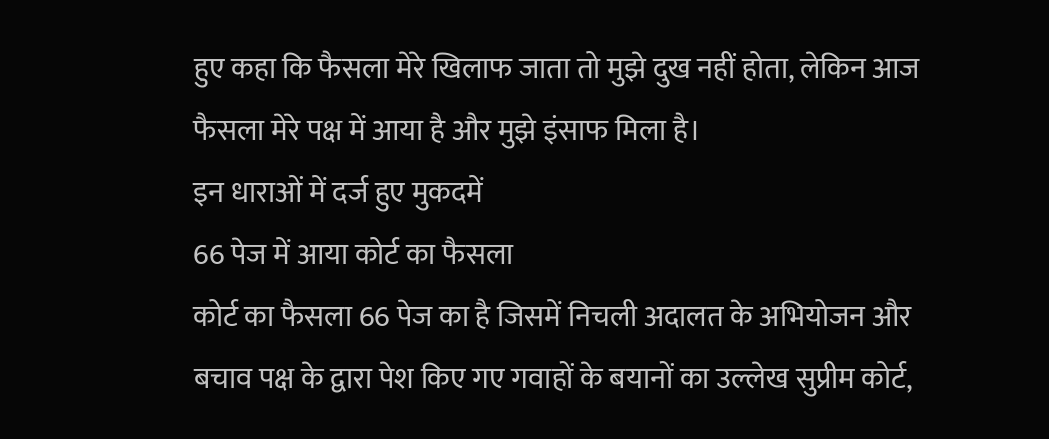हुए कहा कि फैसला मेरे खिलाफ जाता तो मुझे दुख नहीं होता, लेकिन आज फैसला मेरे पक्ष में आया है और मुझे इंसाफ मिला है।
इन धाराओं में दर्ज हुए मुकदमें
66 पेज में आया कोर्ट का फैसला
कोर्ट का फैसला 66 पेज का है जिसमें निचली अदालत के अभियोजन और बचाव पक्ष के द्वारा पेश किए गए गवाहों के बयानों का उल्लेख सुप्रीम कोर्ट,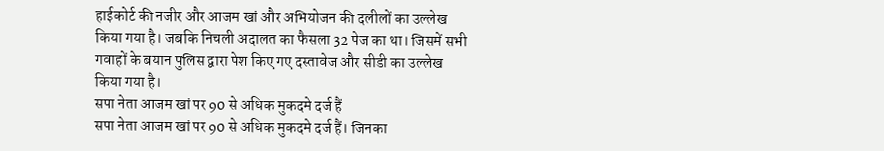हाईकोर्ट की नजीर और आजम खां और अभियोजन की दलीलों का उल्लेख किया गया है। जबकि निचली अदालत का फैसला 32 पेज का था। जिसमें सभी गवाहों के बयान पुलिस द्वारा पेश किए गए दस्तावेज और सीडी का उल्लेख किया गया है।
सपा नेता आजम खां पर 90 से अधिक मुकदमे दर्ज हैं
सपा नेता आजम खां पर 90 से अधिक मुकदमे दर्ज हैं। जिनका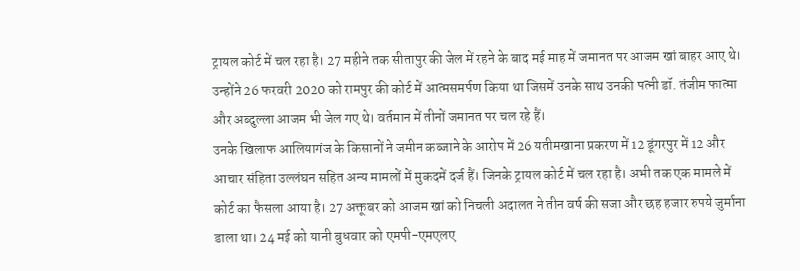ट्रायल कोर्ट में चल रहा है। 27 महीने तक सीतापुर की जेल में रहने के बाद मई माह में जमानत पर आजम खां बाहर आए थे। उन्होंने 26 फरवरी 2020 को रामपुर की कोर्ट में आत्मसमर्पण किया था जिसमें उनके साथ उनकी पत्नी डॉ. तंजीम फात्मा और अब्दुल्ला आजम भी जेल गए थे। वर्तमान में तीनों जमानत पर चल रहे हैं।
उनके खिलाफ आलियागंज के किसानों ने जमीन कब्जाने के आरोप में 26 यतीमखाना प्रकरण में 12 डूंगरपुर में 12 और आचार संहिता उल्लंघन सहित अन्य मामलों में मुकदमें दर्ज हैं। जिनके ट्रायल कोर्ट में चल रहा है। अभी तक एक मामले में कोर्ट का फैसला आया है। 27 अक्तूबर को आजम खां को निचली अदालत ने तीन वर्ष की सजा और छह हजार रुपये जुर्माना डाला था। 24 मई को यानी बुधवार को एमपी-एमएलए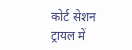कोर्ट सेशन ट्रायल में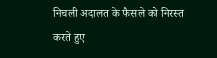निचली अदालत के फैसले को निरस्त करते हुए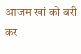आजम खां को बरी कर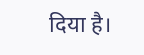दिया है।